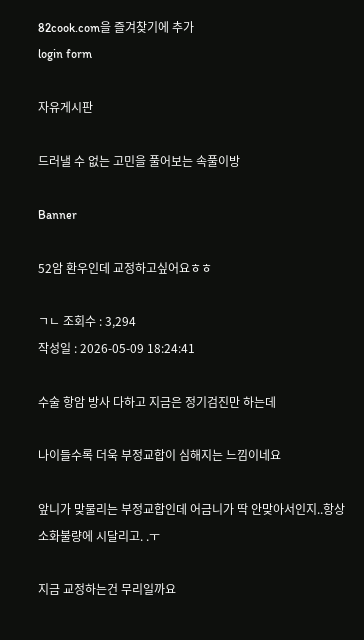82cook.com을 즐겨찾기에 추가
login form

자유게시판

드러낼 수 없는 고민을 풀어보는 속풀이방

Banner

52암 환우인데 교정하고싶어요ㅎㅎ

ㄱㄴ 조회수 : 3,294
작성일 : 2026-05-09 18:24:41

수술 항암 방사 다하고 지금은 정기검진만 하는데

나이들수록 더욱 부정교합이 심해지는 느낌이네요

앞니가 맞물리는 부정교합인데 어금니가 딱 안맞아서인지..항상 소화불량에 시달리고. .ㅜ

지금 교정하는건 무리일까요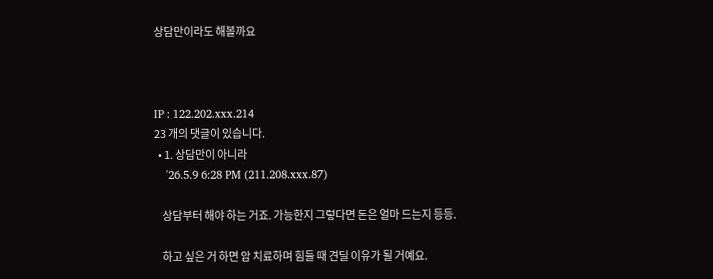상담만이라도 해볼까요



IP : 122.202.xxx.214
23 개의 댓글이 있습니다.
  • 1. 상담만이 아니라
    '26.5.9 6:28 PM (211.208.xxx.87)

    상담부터 해야 하는 거죠. 가능한지 그렇다면 돈은 얼마 드는지 등등.

    하고 싶은 거 하면 암 치료하며 힘들 때 견딜 이유가 될 거예요.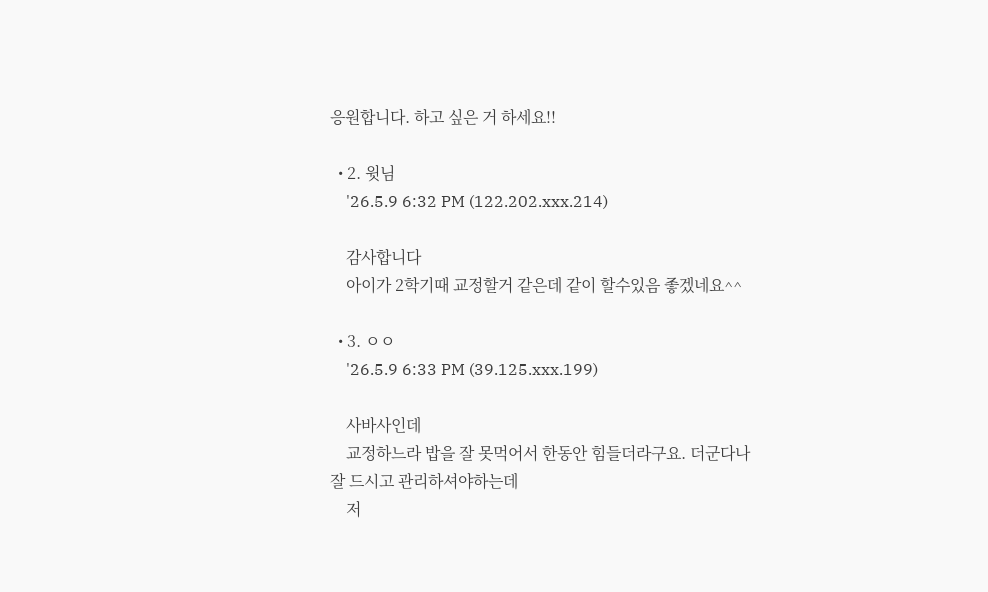응원합니다. 하고 싶은 거 하세요!!

  • 2. 윗님
    '26.5.9 6:32 PM (122.202.xxx.214)

    감사합니다
    아이가 2학기때 교정할거 같은데 같이 할수있음 좋겠네요^^

  • 3. ㅇㅇ
    '26.5.9 6:33 PM (39.125.xxx.199)

    사바사인데
    교정하느라 밥을 잘 못먹어서 한동안 힘들더라구요. 더군다나 잘 드시고 관리하셔야하는데
    저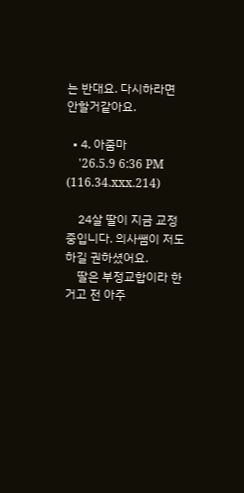는 반대요. 다시하라면 안할거같아요.

  • 4. 아줌마
    '26.5.9 6:36 PM (116.34.xxx.214)

    24살 딸이 지금 교정중입니다. 의사쌤이 저도 하길 권하셨어요.
    딸은 부정교합이라 한거고 전 아주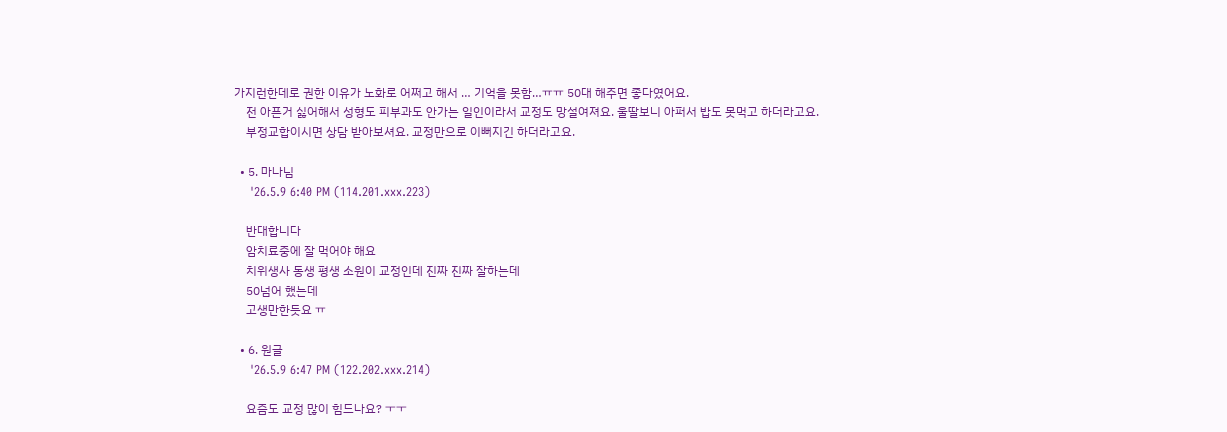가지런한데로 권한 이유가 노화로 어쩌고 해서 … 기억을 못함…ㅠㅠ 50대 해주면 좋다였어요.
    전 아픈거 싫어해서 성형도 피부과도 안가는 일인이라서 교정도 망설여져요. 울딸보니 아퍼서 밥도 못먹고 하더라고요.
    부정교합이시면 상담 받아보셔요. 교정만으로 이뻐지긴 하더라고요.

  • 5. 마나님
    '26.5.9 6:40 PM (114.201.xxx.223)

    반대합니다
    암치료중에 잘 먹어야 해요
    치위생사 동생 평생 소원이 교정인데 진짜 진짜 잘하는데
    50넘어 했는데
    고생만한듯요 ㅠ

  • 6. 원글
    '26.5.9 6:47 PM (122.202.xxx.214)

    요즘도 교정 많이 힘드나요? ㅜㅜ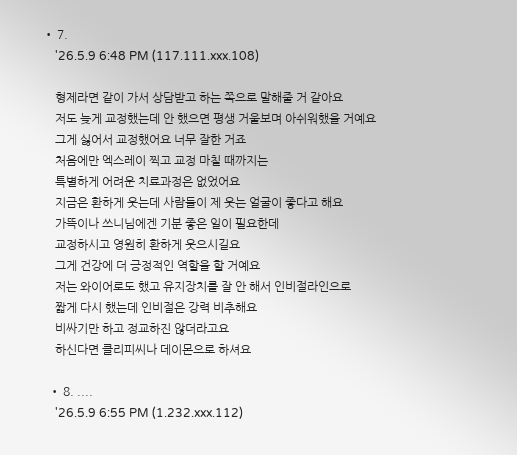• 7.
    '26.5.9 6:48 PM (117.111.xxx.108)

    형제라면 같이 가서 상담받고 하는 쪽으로 말해줄 거 같아요
    저도 늦게 교정했는데 안 했으면 평생 거울보며 아쉬워했을 거예요
    그게 싫어서 교정했어요 너무 잘한 거죠
    처음에만 엑스레이 찍고 교정 마칠 때까지는
    특별하게 어려운 치료과정은 없었어요
    지금은 환하게 웃는데 사람들이 제 웃는 얼굴이 좋다고 해요
    가뜩이나 쓰니님에겐 기분 좋은 일이 필요한데
    교정하시고 영원히 환하게 웃으시길요
    그게 건강에 더 긍정적인 역할을 할 거예요
    저는 와이어로도 했고 유지장치를 잘 안 해서 인비절라인으로
    짧게 다시 했는데 인비절은 강력 비추해요
    비싸기만 하고 정교하진 않더라고요
    하신다면 클리피씨나 데이몬으로 하셔요

  • 8. ....
    '26.5.9 6:55 PM (1.232.xxx.112)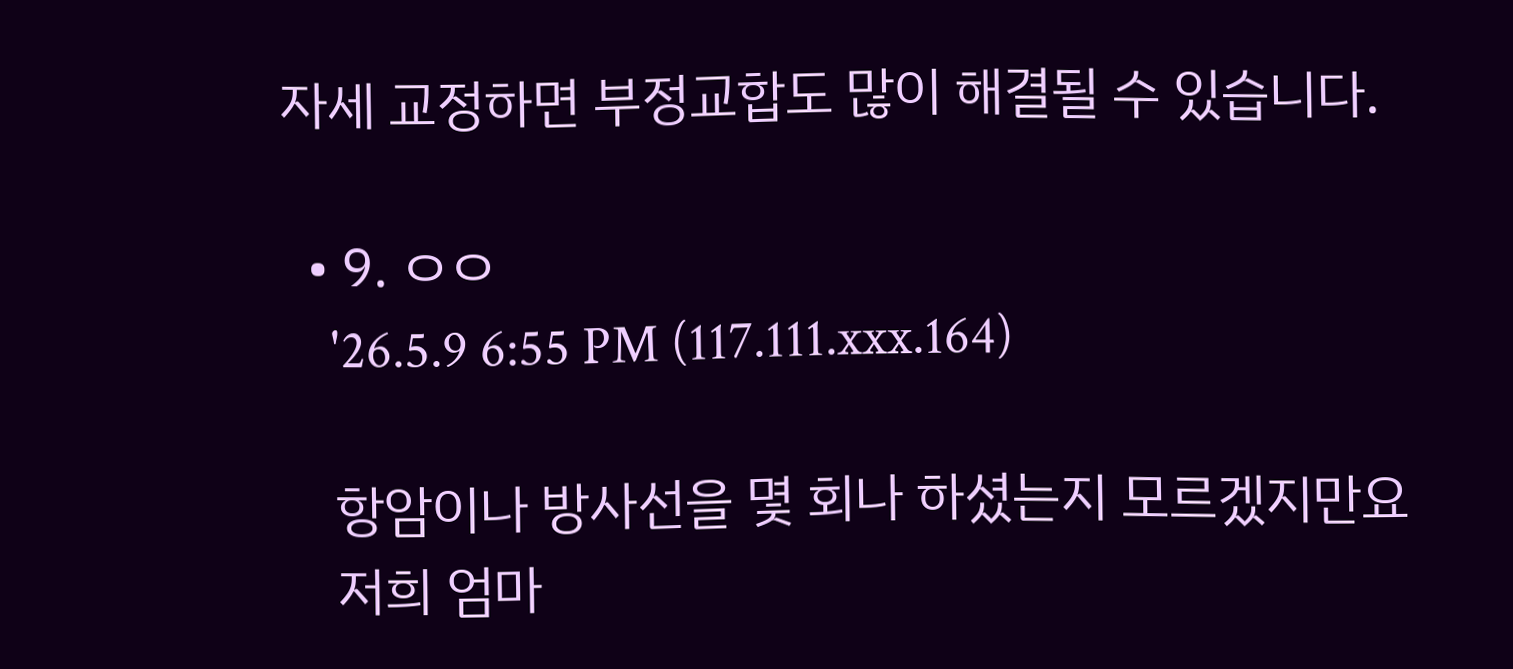자세 교정하면 부정교합도 많이 해결될 수 있습니다.

  • 9. ㅇㅇ
    '26.5.9 6:55 PM (117.111.xxx.164)

    항암이나 방사선을 몇 회나 하셨는지 모르겠지만요
    저희 엄마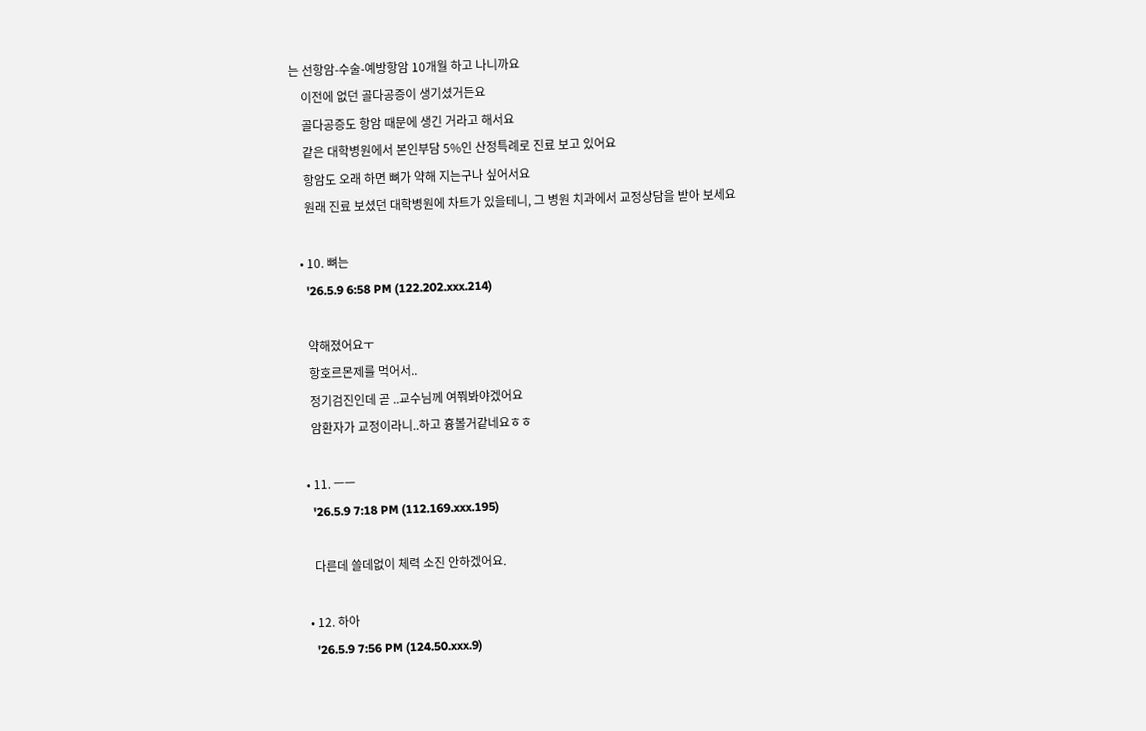는 선항암-수술-예방항암 10개월 하고 나니까요
    이전에 없던 골다공증이 생기셨거든요
    골다공증도 항암 때문에 생긴 거라고 해서요
    같은 대학병원에서 본인부담 5%인 산정특례로 진료 보고 있어요
    항암도 오래 하면 뼈가 약해 지는구나 싶어서요
    원래 진료 보셨던 대학병원에 차트가 있을테니, 그 병원 치과에서 교정상담을 받아 보세요

  • 10. 뼈는
    '26.5.9 6:58 PM (122.202.xxx.214)

    약해졌어요ㅜ
    항호르몬제를 먹어서..
    정기검진인데 곧 ..교수님께 여쭤봐야겠어요
    암환자가 교정이라니..하고 흉볼거같네요ㅎㅎ

  • 11. ㅡㅡ
    '26.5.9 7:18 PM (112.169.xxx.195)

    다른데 쓸데없이 체력 소진 안하겠어요.

  • 12. 하아
    '26.5.9 7:56 PM (124.50.xxx.9)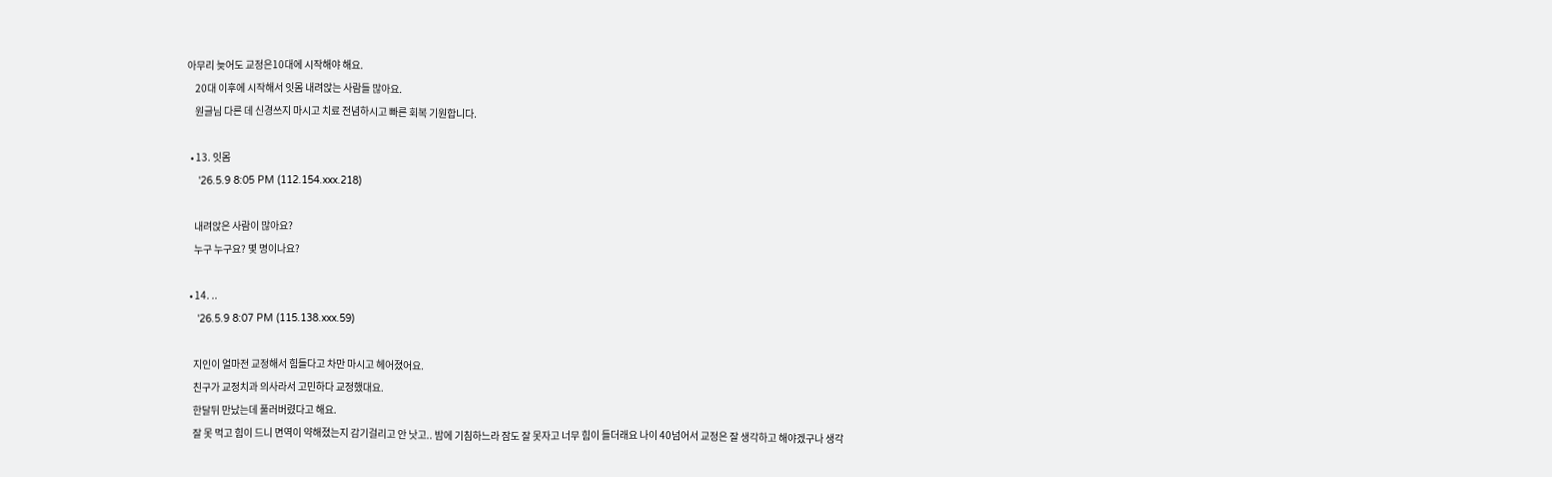아무리 늦어도 교정은10대에 시작해야 해요.
    20대 이후에 시작해서 잇몸 내려앉는 사람들 많아요.
    원글님 다른 데 신경쓰지 마시고 치료 전념하시고 빠른 회복 기원합니다.

  • 13. 잇몸
    '26.5.9 8:05 PM (112.154.xxx.218)

    내려앉은 사람이 많아요?
    누구 누구요? 몇 명이나요?

  • 14. ..
    '26.5.9 8:07 PM (115.138.xxx.59)

    지인이 얼마전 교정해서 힘들다고 차만 마시고 헤어졌어요.
    친구가 교정치과 의사라서 고민하다 교정했대요.
    한달뒤 만났는데 풀러버렸다고 해요.
    잘 못 먹고 힘이 드니 면역이 약해졌는지 감기걸리고 안 낫고.. 밤에 기침하느라 잠도 잘 못자고 너무 힘이 들더래요 나이 40넘어서 교정은 잘 생각하고 해야겠구나 생각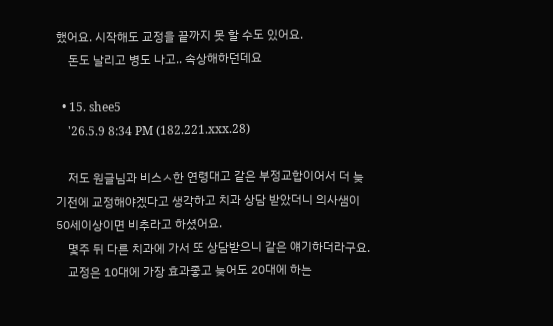했어요. 시작해도 교정을 끝까지 못 할 수도 있어요.
    돈도 날리고 병도 나고.. 속상해하던데요

  • 15. shee5
    '26.5.9 8:34 PM (182.221.xxx.28)

    저도 원글님과 비스ㅅ한 연령대고 같은 부정교합이어서 더 늦기전에 교정해야겠다고 생각하고 치과 상담 받았더니 의사샘이 50세이상이면 비추라고 하셨어요.
    몇주 뒤 다른 치과에 가서 또 상담받으니 같은 얘기하더라구요.
    교정은 10대에 가장 효과좋고 늦어도 20대에 하는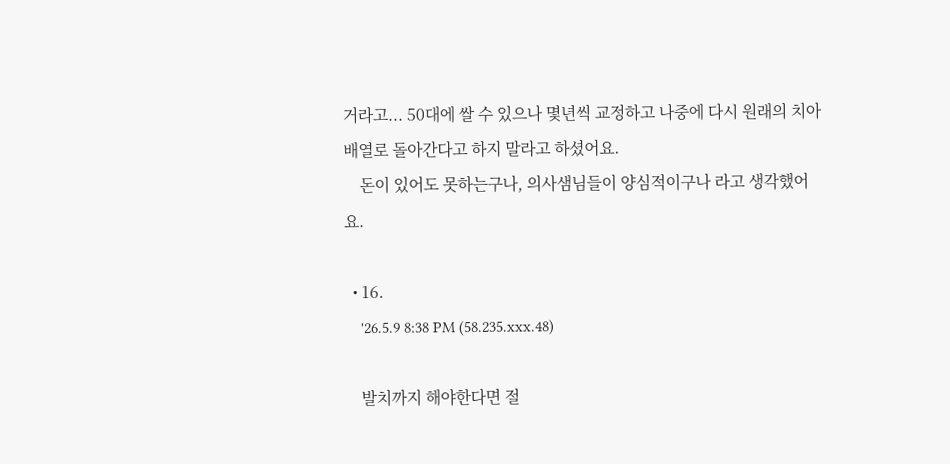거라고... 50대에 쌀 수 있으나 몇년씩 교정하고 나중에 다시 원래의 치아배열로 돌아간다고 하지 말라고 하셨어요.
    돈이 있어도 못하는구나, 의사샘님들이 양심적이구나 라고 생각했어요.

  • 16.
    '26.5.9 8:38 PM (58.235.xxx.48)

    발치까지 해야한다면 절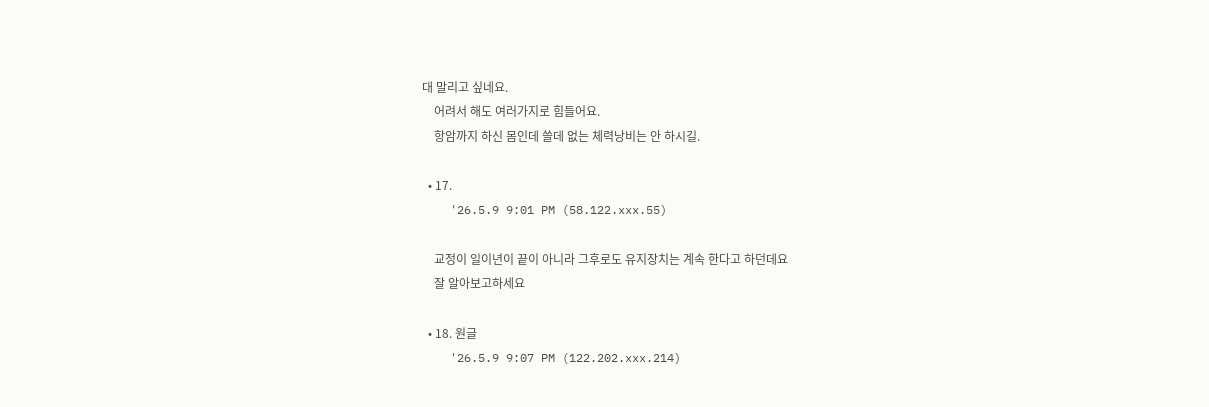대 말리고 싶네요.
    어려서 해도 여러가지로 힘들어요.
    항암까지 하신 몸인데 쓸데 없는 체력낭비는 안 하시길.

  • 17.
    '26.5.9 9:01 PM (58.122.xxx.55)

    교정이 일이년이 끝이 아니라 그후로도 유지장치는 계속 한다고 하던데요
    잘 알아보고하세요

  • 18. 원글
    '26.5.9 9:07 PM (122.202.xxx.214)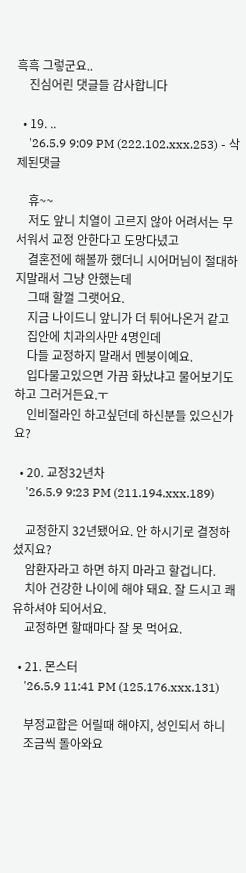흑흑 그렇군요..
    진심어린 댓글들 감사합니다

  • 19. ..
    '26.5.9 9:09 PM (222.102.xxx.253) - 삭제된댓글

    휴~~
    저도 앞니 치열이 고르지 않아 어려서는 무서워서 교정 안한다고 도망다녔고
    결혼전에 해볼까 했더니 시어머님이 절대하지말래서 그냥 안했는데
    그때 할껄 그랫어요.
    지금 나이드니 앞니가 더 튀어나온거 같고
    집안에 치과의사만 4명인데
    다들 교정하지 말래서 멘붕이예요.
    입다물고있으면 가끔 화났냐고 물어보기도 하고 그러거든요.ㅜ
    인비절라인 하고싶던데 하신분들 있으신가요?

  • 20. 교정32년차
    '26.5.9 9:23 PM (211.194.xxx.189)

    교정한지 32년됐어요. 안 하시기로 결정하셨지요?
    암환자라고 하면 하지 마라고 할겁니다.
    치아 건강한 나이에 해야 돼요. 잘 드시고 쾌유하셔야 되어서요.
    교정하면 할때마다 잘 못 먹어요.

  • 21. 몬스터
    '26.5.9 11:41 PM (125.176.xxx.131)

    부정교합은 어릴때 해야지, 성인되서 하니
    조금씩 돌아와요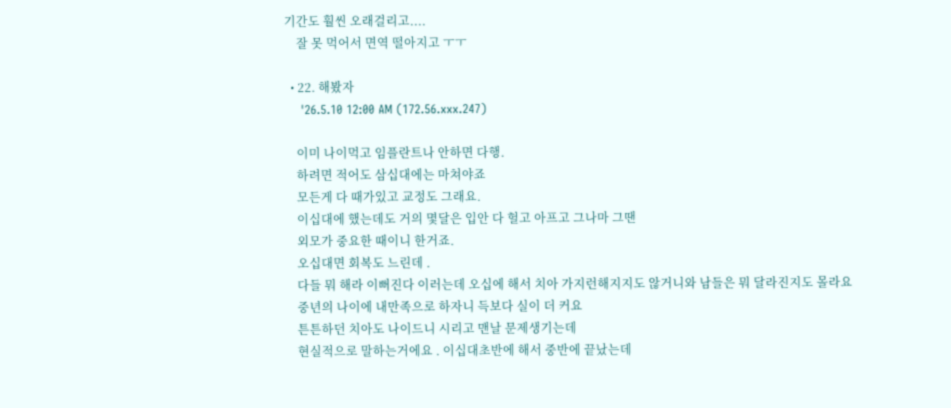기간도 훨씬 오래걸리고....
    잘 못 먹어서 면역 떨아지고 ㅜㅜ

  • 22. 해봤자
    '26.5.10 12:00 AM (172.56.xxx.247)

    이미 나이먹고 임플란트나 안하면 다행.
    하려면 적어도 삼십대에는 마쳐야죠
    모든게 다 때가있고 교정도 그래요.
    이십대에 했는데도 거의 몇달은 입안 다 헐고 아프고 그나마 그땐
    외모가 중요한 때이니 한거죠.
    오십대면 회복도 느린데 .
    다들 뭐 해라 이뻐진다 이러는데 오십에 해서 치아 가지런해지지도 않거니와 남들은 뭐 달라진지도 몰라요
    중년의 나이에 내만족으로 하자니 득보다 실이 더 커요
    튼튼하던 치아도 나이드니 시리고 맨날 문제생기는데
    현실적으로 말하는거에요 . 이십대초반에 해서 중반에 끝났는데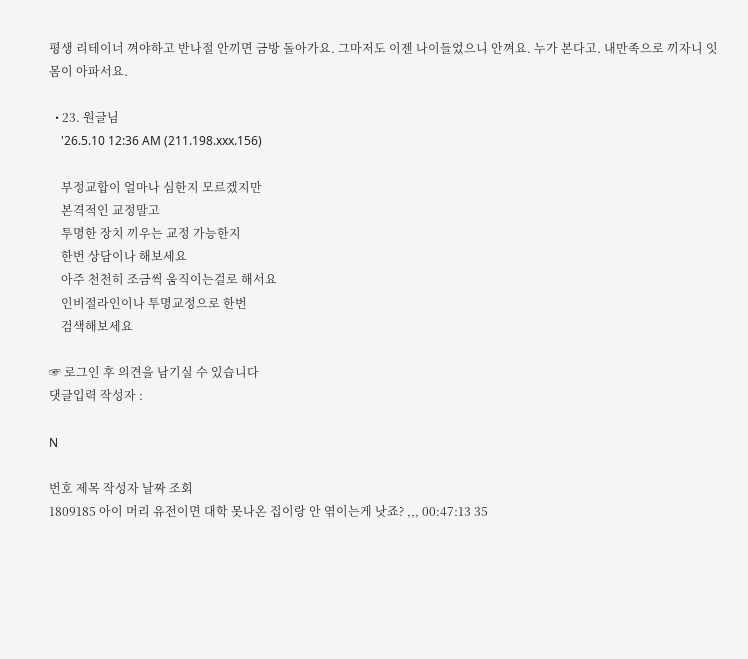평생 리테이너 껴야하고 반나절 안끼면 금방 돌아가요. 그마저도 이젠 나이들었으니 안껴요. 누가 본다고. 내만족으로 끼자니 잇몸이 아파서요.

  • 23. 원글님
    '26.5.10 12:36 AM (211.198.xxx.156)

    부정교합이 얼마나 심한지 모르겠지만
    본격적인 교정말고
    투명한 장치 끼우는 교정 가능한지
    한번 상담이나 해보세요
    아주 천천히 조금씩 움직이는걸로 해서요
    인비절라인이나 투명교정으로 한번
    검색해보세요

☞ 로그인 후 의견을 남기실 수 있습니다
댓글입력 작성자 :

N

번호 제목 작성자 날짜 조회
1809185 아이 머리 유전이면 대학 못나온 집이랑 안 엮이는게 낫죠? ,,, 00:47:13 35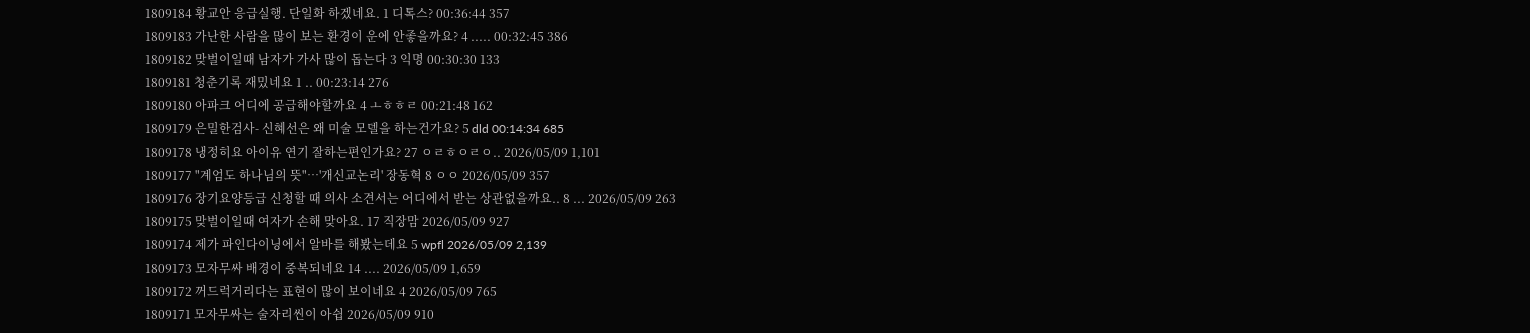1809184 황교안 응급실행. 단일화 하겠네요. 1 디톡스? 00:36:44 357
1809183 가난한 사람을 많이 보는 환경이 운에 안좋을까요? 4 ..... 00:32:45 386
1809182 맞벌이일때 남자가 가사 많이 돕는다 3 익명 00:30:30 133
1809181 청춘기록 재밌네요 1 .. 00:23:14 276
1809180 아파크 어디에 공급해야할까요 4 ㅗㅎㅎㄹ 00:21:48 162
1809179 은밀한검사- 신혜선은 왜 미술 모델을 하는건가요? 5 dld 00:14:34 685
1809178 냉정히요 아이유 연기 잘하는편인가요? 27 ㅇㄹㅎㅇㄹㅇ.. 2026/05/09 1,101
1809177 "계엄도 하나님의 뜻"…'개신교논리' 장동혁 8 ㅇㅇ 2026/05/09 357
1809176 장기요양등급 신청할 때 의사 소견서는 어디에서 받는 상관없을까요.. 8 ... 2026/05/09 263
1809175 맞벌이일때 여자가 손해 맞아요. 17 직장맘 2026/05/09 927
1809174 제가 파인다이닝에서 알바를 해봤는데요 5 wpfl 2026/05/09 2,139
1809173 모자무싸 배경이 중복되네요 14 .... 2026/05/09 1,659
1809172 꺼드럭거리다는 표현이 많이 보이네요 4 2026/05/09 765
1809171 모자무싸는 술자리씬이 아쉽 2026/05/09 910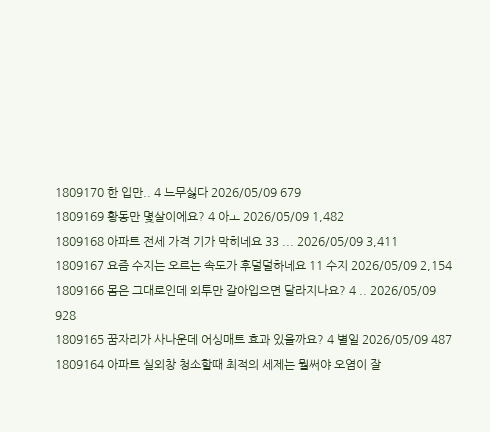1809170 한 입만.. 4 느무싫다 2026/05/09 679
1809169 황동만 몇살이에요? 4 아ㅗ 2026/05/09 1,482
1809168 아파트 전세 가격 기가 막히네요 33 ... 2026/05/09 3,411
1809167 요즘 수지는 오르는 속도가 후덜덜하네요 11 수지 2026/05/09 2,154
1809166 몸은 그대로인데 외투만 갈아입으면 달라지나요? 4 .. 2026/05/09 928
1809165 꿈자리가 사나운데 어싱매트 효과 있을까요? 4 별일 2026/05/09 487
1809164 아파트 실외창 청소할때 최적의 세제는 뭘써야 오염이 잘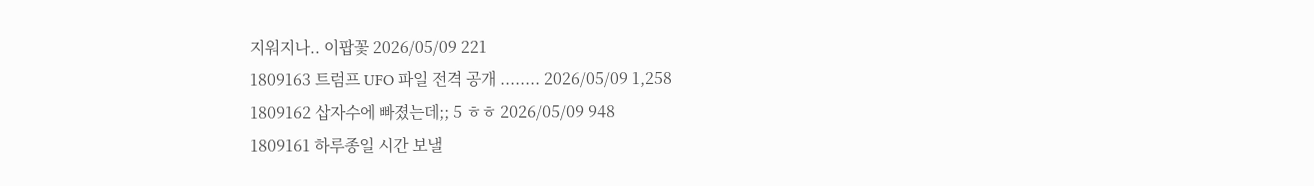지워지나.. 이팝꽃 2026/05/09 221
1809163 트럼프 UFO 파일 전격 공개 ........ 2026/05/09 1,258
1809162 삽자수에 빠졌는데;; 5 ㅎㅎ 2026/05/09 948
1809161 하루종일 시간 보낼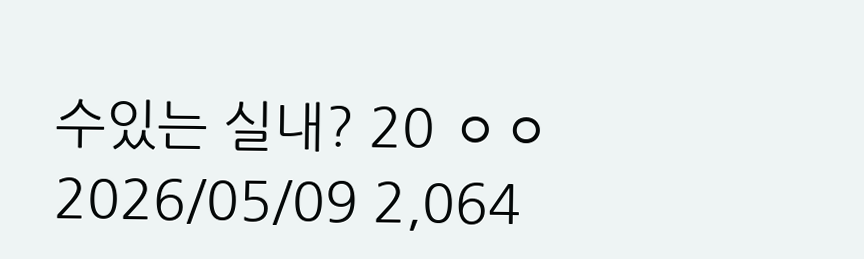수있는 실내? 20 ㅇㅇ 2026/05/09 2,064